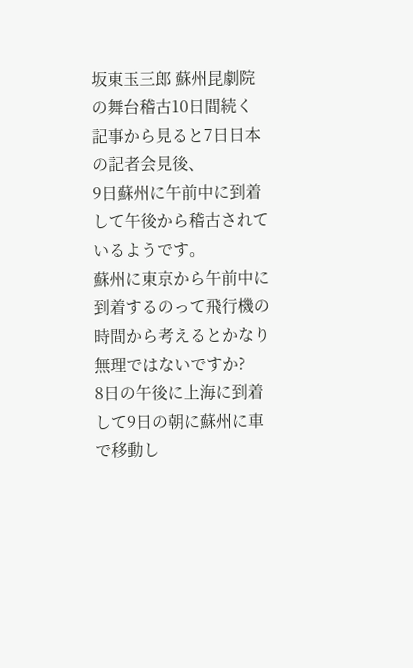坂東玉三郎 蘇州昆劇院の舞台稽古10日間続く
記事から見ると7日日本の記者会見後、
9日蘇州に午前中に到着して午後から稽古されているようです。
蘇州に東京から午前中に到着するのって飛行機の時間から考えるとかなり無理ではないですか?
8日の午後に上海に到着して9日の朝に蘇州に車で移動し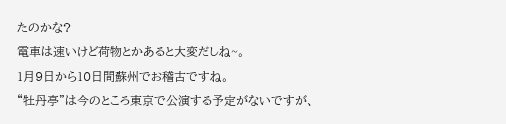たのかな?
電車は速いけど荷物とかあると大変だしね~。
1月9日から10日間蘇州でお稽古ですね。
“牡丹亭”は今のところ東京で公演する予定がないですが、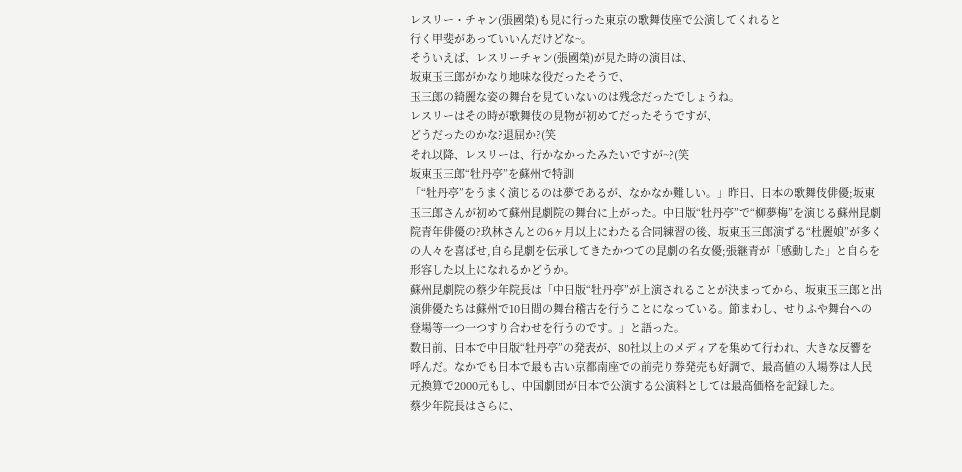レスリー・チャン(張國榮)も見に行った東京の歌舞伎座で公演してくれると
行く甲斐があっていいんだけどな~。
そういえば、レスリーチャン(張國榮)が見た時の演目は、
坂東玉三郎がかなり地味な役だったそうで、
玉三郎の綺麗な姿の舞台を見ていないのは残念だったでしょうね。
レスリーはその時が歌舞伎の見物が初めてだったそうですが、
どうだったのかな?退屈か?(笑
それ以降、レスリーは、行かなかったみたいですが~?(笑
坂東玉三郎“牡丹亭”を蘇州で特訓
「“牡丹亭”をうまく演じるのは夢であるが、なかなか難しい。」昨日、日本の歌舞伎俳優;坂東玉三郎さんが初めて蘇州昆劇院の舞台に上がった。中日版“牡丹亭”で“柳夢梅”を演じる蘇州昆劇院青年俳優の?玖林さんとの6ヶ月以上にわたる合同練習の後、坂東玉三郎演ずる“杜麗娘”が多くの人々を喜ばせ,自ら昆劇を伝承してきたかつての昆劇の名女優;張継青が「感動した」と自らを形容した以上になれるかどうか。
蘇州昆劇院の蔡少年院長は「中日版“牡丹亭”が上演されることが決まってから、坂東玉三郎と出演俳優たちは蘇州で10日間の舞台稽古を行うことになっている。節まわし、せりふや舞台への登場等一つ一つすり合わせを行うのです。」と語った。
数日前、日本で中日版“牡丹亭”の発表が、80社以上のメディアを集めて行われ、大きな反響を呼んだ。なかでも日本で最も古い京都南座での前売り券発売も好調で、最高値の入場券は人民元換算で2000元もし、中国劇団が日本で公演する公演料としては最高価格を記録した。
蔡少年院長はさらに、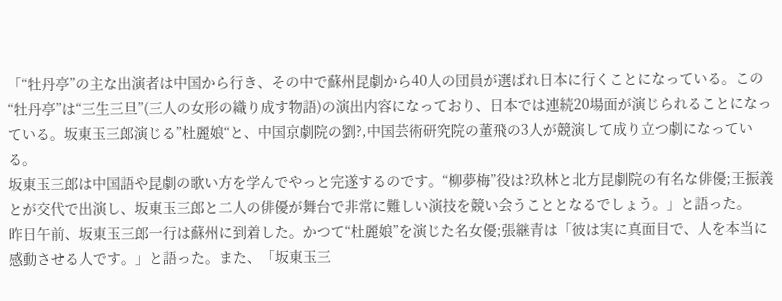「“牡丹亭”の主な出演者は中国から行き、その中で蘇州昆劇から40人の団員が選ばれ日本に行くことになっている。この“牡丹亭”は“三生三旦”(三人の女形の織り成す物語)の演出内容になっており、日本では連続20場面が演じられることになっている。坂東玉三郎演じる”杜麗娘“と、中国京劇院の劉?,中国芸術研究院の董飛の3人が競演して成り立つ劇になっている。
坂東玉三郎は中国語や昆劇の歌い方を学んでやっと完遂するのです。“柳夢梅”役は?玖林と北方昆劇院の有名な俳優;王振義とが交代で出演し、坂東玉三郎と二人の俳優が舞台で非常に難しい演技を競い会うこととなるでしょう。」と語った。
昨日午前、坂東玉三郎一行は蘇州に到着した。かつて“杜麗娘”を演じた名女優;張継青は「彼は実に真面目で、人を本当に感動させる人です。」と語った。また、「坂東玉三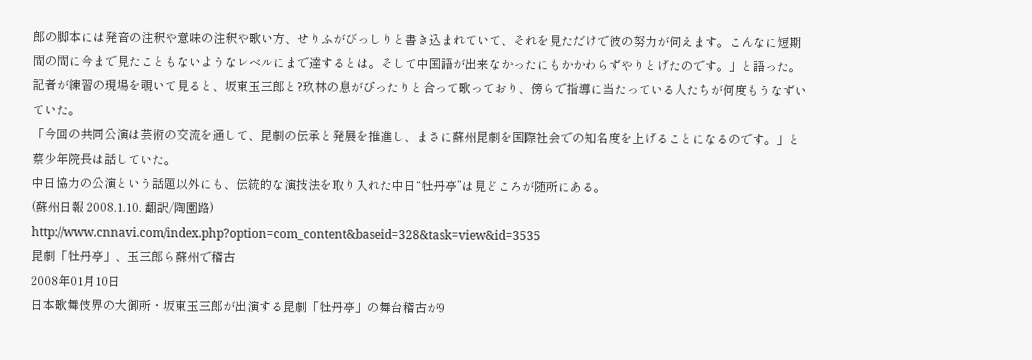郎の脚本には発音の注釈や意味の注釈や歌い方、せりふがびっしりと書き込まれていて、それを見ただけで彼の努力が伺えます。こんなに短期間の間に今まで見たこともないようなレベルにまで達するとは。そして中国語が出来なかったにもかかわらずやりとげたのです。」と語った。
記者が練習の現場を覗いて見ると、坂東玉三郎と?玖林の息がぴったりと合って歌っており、傍らで指導に当たっている人たちが何度もうなずいていた。
「今回の共同公演は芸術の交流を通して、昆劇の伝承と発展を推進し、まさに蘇州昆劇を国際社会での知名度を上げることになるのです。」と蔡少年院長は話していた。
中日協力の公演という話題以外にも、伝統的な演技法を取り入れた中日“牡丹亭”は見どころが随所にある。
(蘇州日報 2008.1.10. 翻訳/陶園路)
http://www.cnnavi.com/index.php?option=com_content&baseid=328&task=view&id=3535
昆劇「牡丹亭」、玉三郎ら蘇州で稽古
2008年01月10日
日本歌舞伎界の大御所・坂東玉三郎が出演する昆劇「牡丹亭」の舞台稽古が9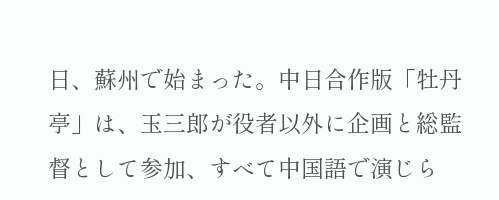日、蘇州で始まった。中日合作版「牡丹亭」は、玉三郎が役者以外に企画と総監督として参加、すべて中国語で演じら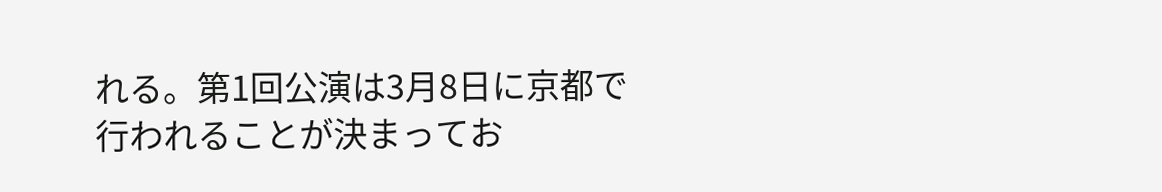れる。第1回公演は3月8日に京都で行われることが決まってお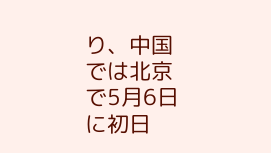り、中国では北京で5月6日に初日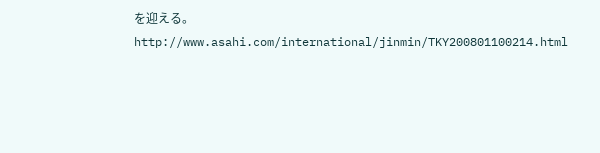を迎える。
http://www.asahi.com/international/jinmin/TKY200801100214.html